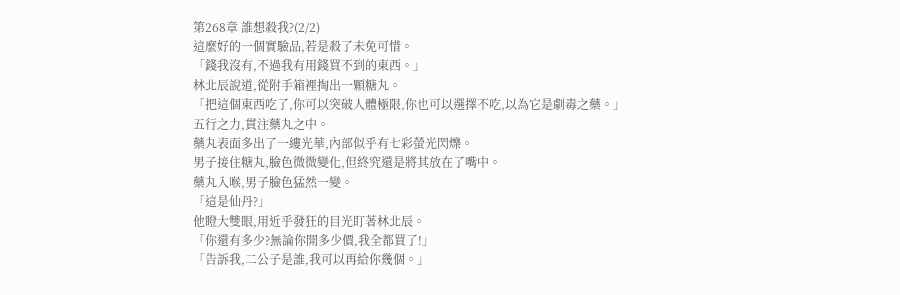第268章 誰想殺我?(2/2)
這麼好的一個實驗品,若是殺了未免可惜。
「錢我沒有,不過我有用錢買不到的東西。」
林北辰說道,從附手箱裡掏出一顆糖丸。
「把這個東西吃了,你可以突破人體極限,你也可以選擇不吃,以為它是劇毒之藥。」
五行之力,貫注藥丸之中。
藥丸表面多出了一縷光華,內部似乎有七彩螢光閃爍。
男子接住糖丸,臉色微微變化,但終究還是將其放在了嘴中。
藥丸入喉,男子臉色猛然一變。
「這是仙丹?」
他瞪大雙眼,用近乎發狂的目光盯著林北辰。
「你還有多少?無論你開多少價,我全都買了!」
「告訴我,二公子是誰,我可以再給你幾個。」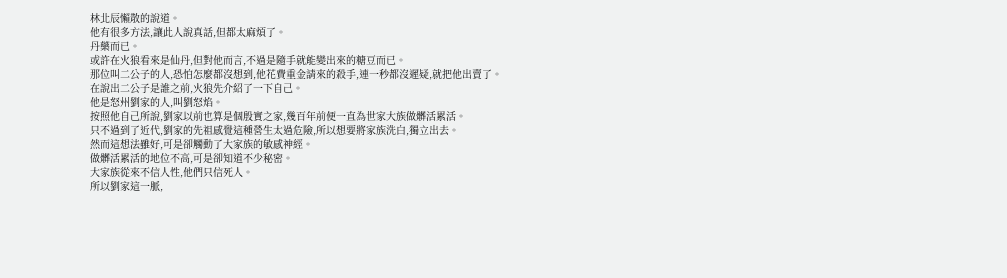林北辰懶散的說道。
他有很多方法,讓此人說真話,但都太麻煩了。
丹藥而已。
或許在火狼看來是仙丹,但對他而言,不過是隨手就能變出來的糖豆而已。
那位叫二公子的人,恐怕怎麼都沒想到,他花費重金請來的殺手,連一秒都沒遲疑,就把他出賣了。
在說出二公子是誰之前,火狼先介紹了一下自己。
他是怒州劉家的人,叫劉怒焰。
按照他自己所說,劉家以前也算是個殷實之家,幾百年前便一直為世家大族做髒活累活。
只不過到了近代,劉家的先祖感覺這種營生太過危險,所以想要將家族洗白,獨立出去。
然而這想法雖好,可是卻觸動了大家族的敏感神經。
做髒活累活的地位不高,可是卻知道不少秘密。
大家族從來不信人性,他們只信死人。
所以劉家這一脈,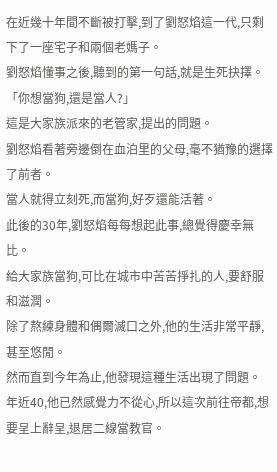在近幾十年間不斷被打擊,到了劉怒焰這一代,只剩下了一座宅子和兩個老媽子。
劉怒焰懂事之後,聽到的第一句話,就是生死抉擇。
「你想當狗,還是當人?」
這是大家族派來的老管家,提出的問題。
劉怒焰看著旁邊倒在血泊里的父母,毫不猶豫的選擇了前者。
當人就得立刻死,而當狗,好歹還能活著。
此後的30年,劉怒焰每每想起此事,總覺得慶幸無比。
給大家族當狗,可比在城市中苦苦掙扎的人,要舒服和滋潤。
除了熬練身體和偶爾滅口之外,他的生活非常平靜,甚至悠閒。
然而直到今年為止,他發現這種生活出現了問題。
年近40,他已然感覺力不從心,所以這次前往帝都,想要呈上辭呈,退居二線當教官。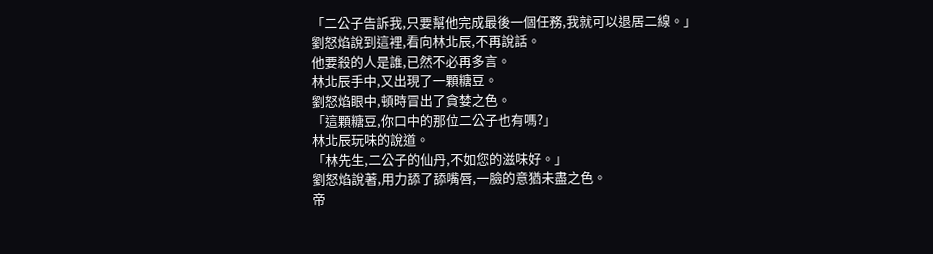「二公子告訴我,只要幫他完成最後一個任務,我就可以退居二線。」
劉怒焰說到這裡,看向林北辰,不再說話。
他要殺的人是誰,已然不必再多言。
林北辰手中,又出現了一顆糖豆。
劉怒焰眼中,頓時冒出了貪婪之色。
「這顆糖豆,你口中的那位二公子也有嗎?」
林北辰玩味的說道。
「林先生,二公子的仙丹,不如您的滋味好。」
劉怒焰說著,用力舔了舔嘴唇,一臉的意猶未盡之色。
帝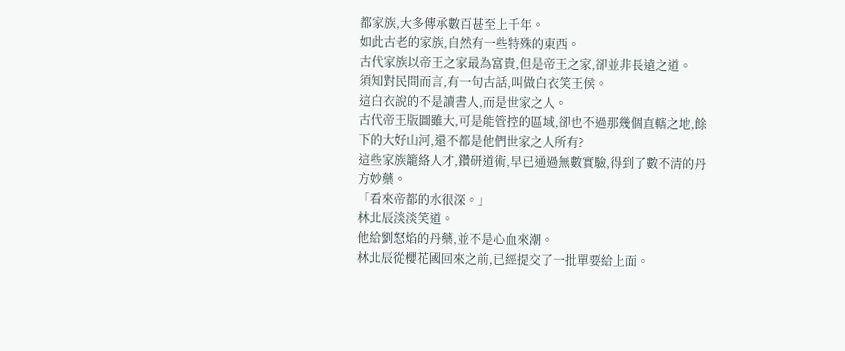都家族,大多傳承數百甚至上千年。
如此古老的家族,自然有一些特殊的東西。
古代家族以帝王之家最為富貴,但是帝王之家,卻並非長遠之道。
須知對民間而言,有一句古話,叫做白衣笑王侯。
這白衣說的不是讀書人,而是世家之人。
古代帝王版圖雖大,可是能管控的區域,卻也不過那幾個直轄之地,餘下的大好山河,還不都是他們世家之人所有?
這些家族籠絡人才,鑽研道術,早已通過無數實驗,得到了數不清的丹方妙藥。
「看來帝都的水很深。」
林北辰淡淡笑道。
他給劉怒焰的丹藥,並不是心血來潮。
林北辰從櫻花國回來之前,已經提交了一批單要給上面。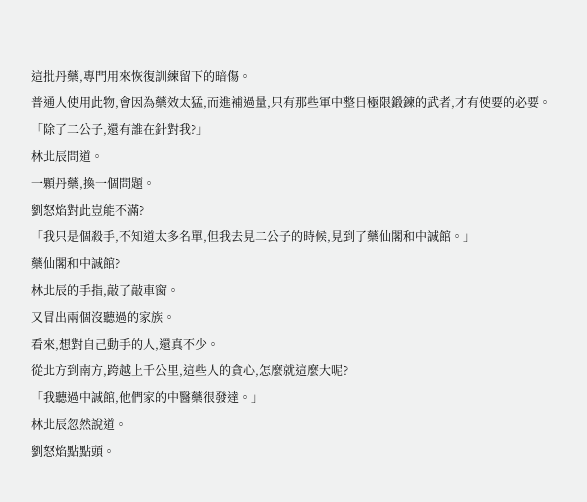這批丹藥,專門用來恢復訓練留下的暗傷。
普通人使用此物,會因為藥效太猛,而進補過量,只有那些軍中整日極限鍛鍊的武者,才有使要的必要。
「除了二公子,還有誰在針對我?」
林北辰問道。
一顆丹藥,換一個問題。
劉怒焰對此豈能不滿?
「我只是個殺手,不知道太多名單,但我去見二公子的時候,見到了藥仙閣和中誠館。」
藥仙閣和中誠館?
林北辰的手指,敲了敲車窗。
又冒出兩個沒聽過的家族。
看來,想對自己動手的人,還真不少。
從北方到南方,跨越上千公里,這些人的貪心,怎麼就這麼大呢?
「我聽過中誠館,他們家的中醫藥很發達。」
林北辰忽然說道。
劉怒焰點點頭。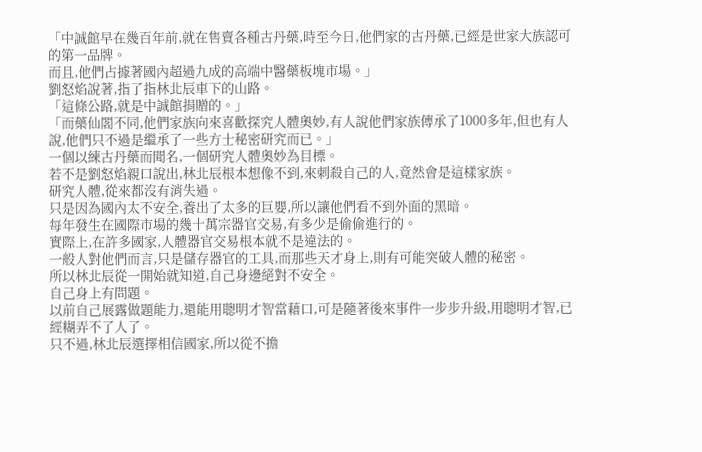「中誠館早在幾百年前,就在售賣各種古丹藥,時至今日,他們家的古丹藥,已經是世家大族認可的第一品牌。
而且,他們占據著國內超過九成的高端中醫藥板塊市場。」
劉怒焰說著,指了指林北辰車下的山路。
「這條公路,就是中誠館捐贈的。」
「而藥仙閣不同,他們家族向來喜歡探究人體奧妙,有人說他們家族傳承了1000多年,但也有人說,他們只不過是繼承了一些方士秘密研究而已。」
一個以練古丹藥而聞名,一個研究人體奧妙為目標。
若不是劉怒焰親口說出,林北辰根本想像不到,來刺殺自己的人,竟然會是這樣家族。
研究人體,從來都沒有消失過。
只是因為國內太不安全,養出了太多的巨嬰,所以讓他們看不到外面的黑暗。
每年發生在國際市場的幾十萬宗器官交易,有多少是偷偷進行的。
實際上,在許多國家,人體器官交易根本就不是違法的。
一般人對他們而言,只是儲存器官的工具,而那些天才身上,則有可能突破人體的秘密。
所以林北辰從一開始就知道,自己身邊絕對不安全。
自己身上有問題。
以前自己展露做題能力,還能用聰明才智當藉口,可是隨著後來事件一步步升級,用聰明才智,已經糊弄不了人了。
只不過,林北辰選擇相信國家,所以從不擔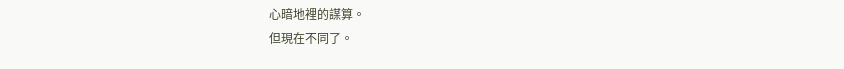心暗地裡的謀算。
但現在不同了。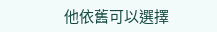他依舊可以選擇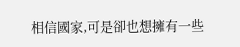相信國家,可是卻也想擁有一些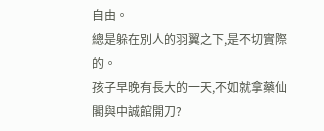自由。
總是躲在別人的羽翼之下,是不切實際的。
孩子早晚有長大的一天,不如就拿藥仙閣與中誠館開刀?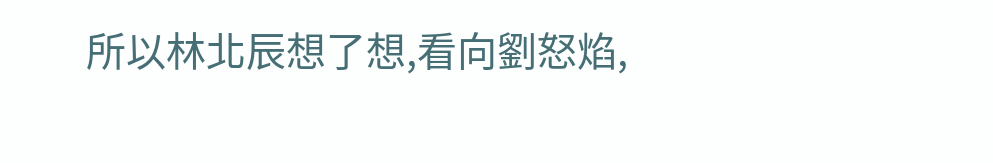所以林北辰想了想,看向劉怒焰,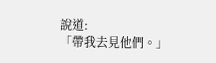說道:
「帶我去見他們。」